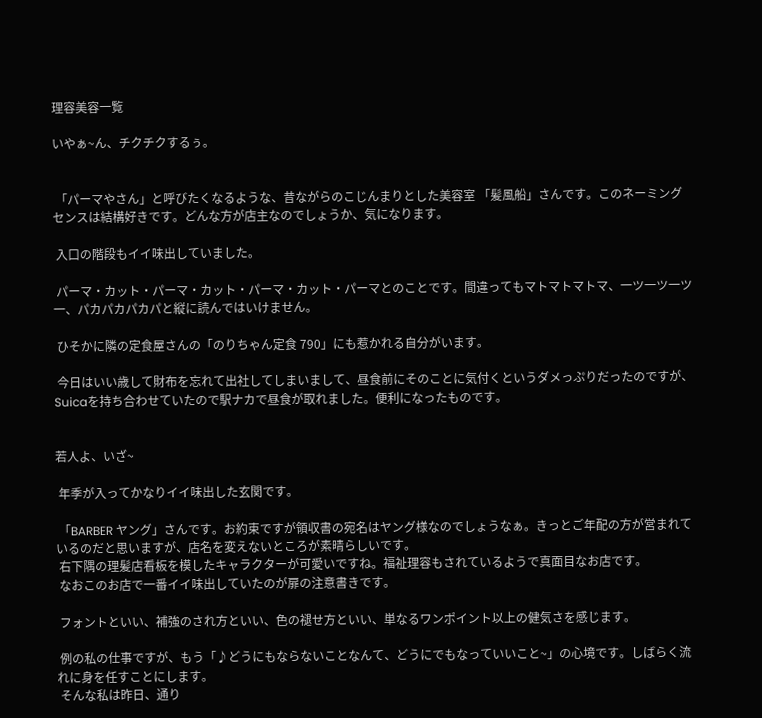理容美容一覧

いやぁ~ん、チクチクするぅ。


 「パーマやさん」と呼びたくなるような、昔ながらのこじんまりとした美容室 「髪風船」さんです。このネーミングセンスは結構好きです。どんな方が店主なのでしょうか、気になります。

 入口の階段もイイ味出していました。

 パーマ・カット・パーマ・カット・パーマ・カット・パーマとのことです。間違ってもマトマトマトマ、一ツ一ツ一ツ一、パカパカパカパと縦に読んではいけません。

 ひそかに隣の定食屋さんの「のりちゃん定食 790」にも惹かれる自分がいます。

 今日はいい歳して財布を忘れて出社してしまいまして、昼食前にそのことに気付くというダメっぷりだったのですが、Suicaを持ち合わせていたので駅ナカで昼食が取れました。便利になったものです。


若人よ、いざ~

 年季が入ってかなりイイ味出した玄関です。

 「BARBER ヤング」さんです。お約束ですが領収書の宛名はヤング様なのでしょうなぁ。きっとご年配の方が営まれているのだと思いますが、店名を変えないところが素晴らしいです。
 右下隅の理髪店看板を模したキャラクターが可愛いですね。福祉理容もされているようで真面目なお店です。
 なおこのお店で一番イイ味出していたのが扉の注意書きです。

 フォントといい、補強のされ方といい、色の褪せ方といい、単なるワンポイント以上の健気さを感じます。

 例の私の仕事ですが、もう「♪どうにもならないことなんて、どうにでもなっていいこと~」の心境です。しばらく流れに身を任すことにします。
 そんな私は昨日、通り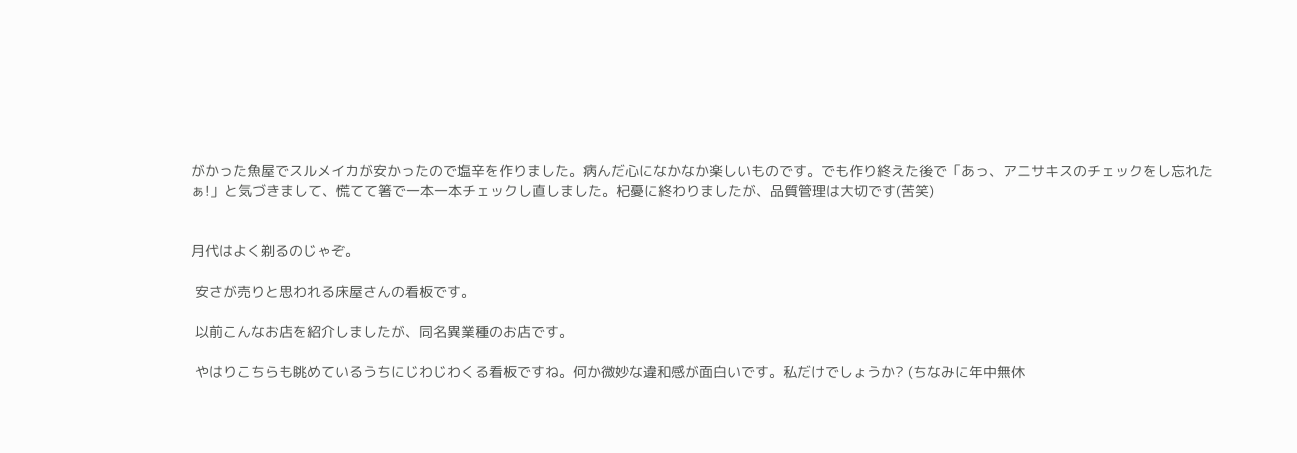がかった魚屋でスルメイカが安かったので塩辛を作りました。病んだ心になかなか楽しいものです。でも作り終えた後で「あっ、アニサキスのチェックをし忘れたぁ!」と気づきまして、慌てて箸で一本一本チェックし直しました。杞憂に終わりましたが、品質管理は大切です(苦笑)


月代はよく剃るのじゃぞ。

 安さが売りと思われる床屋さんの看板です。

 以前こんなお店を紹介しましたが、同名異業種のお店です。

 やはりこちらも眺めているうちにじわじわくる看板ですね。何か微妙な違和感が面白いです。私だけでしょうか? (ちなみに年中無休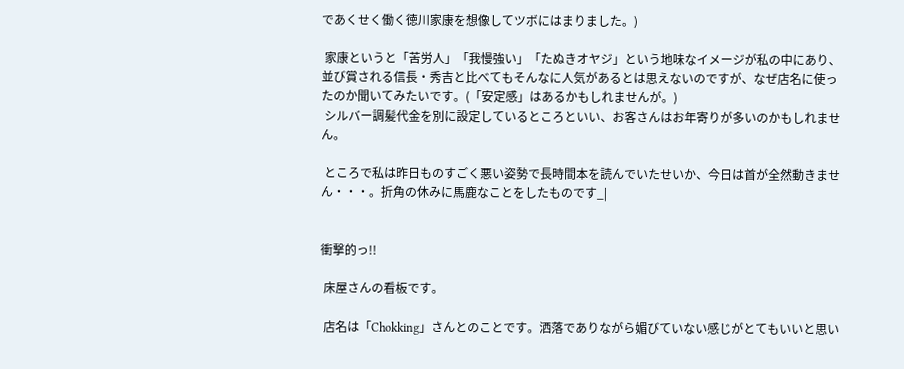であくせく働く徳川家康を想像してツボにはまりました。)

 家康というと「苦労人」「我慢強い」「たぬきオヤジ」という地味なイメージが私の中にあり、並び賞される信長・秀吉と比べてもそんなに人気があるとは思えないのですが、なぜ店名に使ったのか聞いてみたいです。(「安定感」はあるかもしれませんが。)
 シルバー調髪代金を別に設定しているところといい、お客さんはお年寄りが多いのかもしれません。

 ところで私は昨日ものすごく悪い姿勢で長時間本を読んでいたせいか、今日は首が全然動きません・・・。折角の休みに馬鹿なことをしたものです_|


衝撃的っ!!

 床屋さんの看板です。

 店名は「Chokking」さんとのことです。洒落でありながら媚びていない感じがとてもいいと思い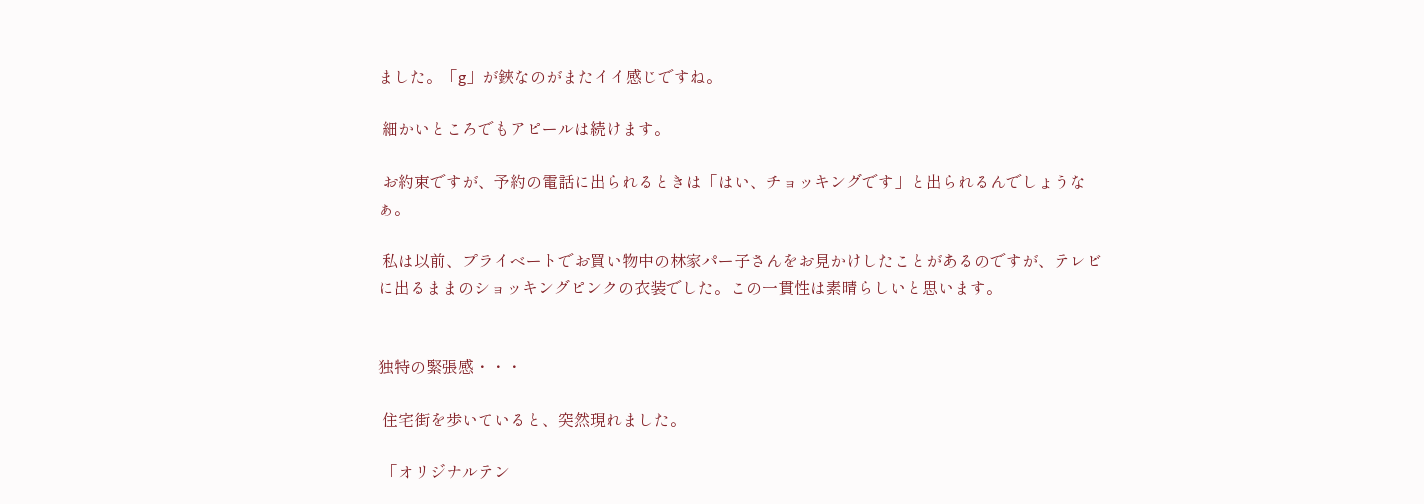ました。「g」が鋏なのがまたイイ感じですね。

 細かいところでもアピールは続けます。

 お約束ですが、予約の電話に出られるときは「はい、チョッキングです」と出られるんでしょうなぁ。

 私は以前、プライベートでお買い物中の林家パー子さんをお見かけしたことがあるのですが、テレビに出るままのショッキングピンクの衣装でした。この一貫性は素晴らしいと思います。


独特の緊張感・・・

 住宅街を歩いていると、突然現れました。

 「オリジナルテン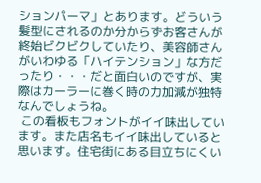ションパーマ」とあります。どういう髪型にされるのか分からずお客さんが終始ビクビクしていたり、美容師さんがいわゆる「ハイテンション」な方だったり・・・だと面白いのですが、実際はカーラーに巻く時の力加減が独特なんでしょうね。
 この看板もフォントがイイ味出しています。また店名もイイ味出していると思います。住宅街にある目立ちにくい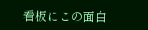看板にこの面白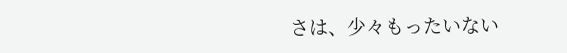さは、少々もったいない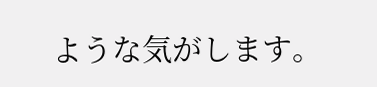ような気がします。